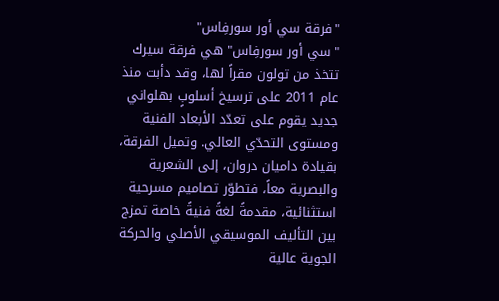"فرقة سي أور سورفِاس"
"سي أور سورفِاس" هي فرقة سيرك تتخذ من تولون مقراً لها، وقد دأبت منذ عام 2011 على ترسيخ أسلوبٍ بهلواني جديد يقوم على تعدّد الأبعاد الفنية ومستوى التحدّي العالي. وتميل الفرقة، بقيادة داميان دروان، إلى الشعرية والبصرية معاً، فتطوّر تصاميم مسرحية استثنائية، مقدمةً لغةً فنيةً خاصة تمزج بين التأليف الموسيقي الأصلي والحركة الجوية عالية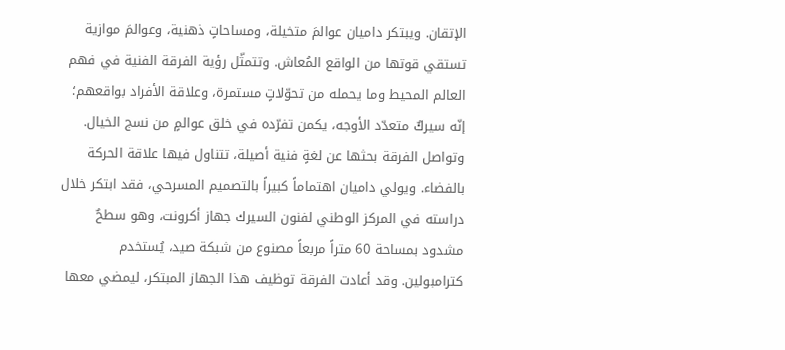الإتقان. ويبتكر داميان عوالمَ متخيلة، ومساحاتٍ ذهنية، وعوالمَ موازية تستقي قوتها من الواقع المُعاش. وتتمثّل رؤية الفرقة الفنية في فهم العالم المحيط وما يحمله من تحوّلاتٍ مستمرة، وعلاقة الأفراد بواقعهم؛ إنّه سيركٌ متعدّد الأوجه، يكمن تفرّده في خلق عوالمٍ من نسج الخيال. وتواصل الفرقة بحثها عن لغةٍ فنية أصيلة، تتناول فيها علاقة الحركة بالفضاء. ويولي داميان اهتماماً كبيراً بالتصميم المسرحي، فقد ابتكر خلال دراسته في المركز الوطني لفنون السيرك جهاز أكرونت، وهو سطحٌ مشدود بمساحة 60 متراً مربعاً مصنوع من شبكة صيد، يُستخدم كترامبولين. وقد أعادت الفرقة توظيف هذا الجهاز المبتكر، ليمضي معها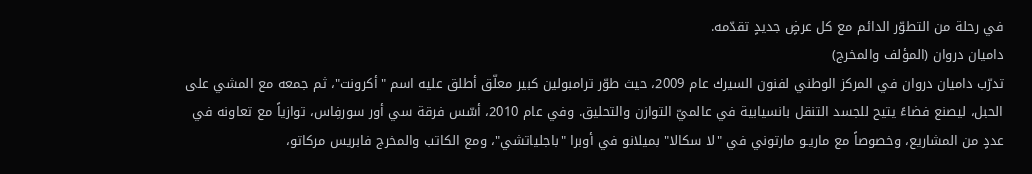في رحلة من التطوّر الدائم مع كل عرضٍ جديدٍ تقدّمه.
داميان دروان (المؤلف والمخرج)
تدرّب داميان دروان في المركز الوطني لفنون السيرك عام 2009، حيث طوّر ترامبولين كبير معلّق أطلق عليه اسم "أكرونت"، ثم جمعه مع المشي على الحبل، ليصنع فضاءً يتيح للجسد التنقل بانسيابية في عالميّ التوازن والتحليق. وفي عام 2010، أسّس فرقة سي أور سورفِاس، توازياً مع تعاونه في عددٍ من المشاريع، وخصوصاً مع ماريـو مارتوني في "لا سكالا" بميلانو في أوبرا "باجلياتشي"، ومع الكاتب والمخرج فابريس مركاتو،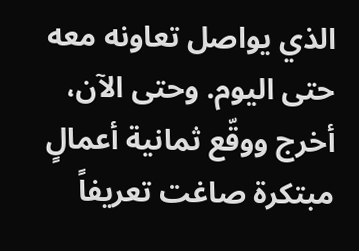الذي يواصل تعاونه معه حتى اليوم. وحتى الآن، أخرج ووقّع ثمانية أعمالٍ مبتكرة صاغت تعريفاً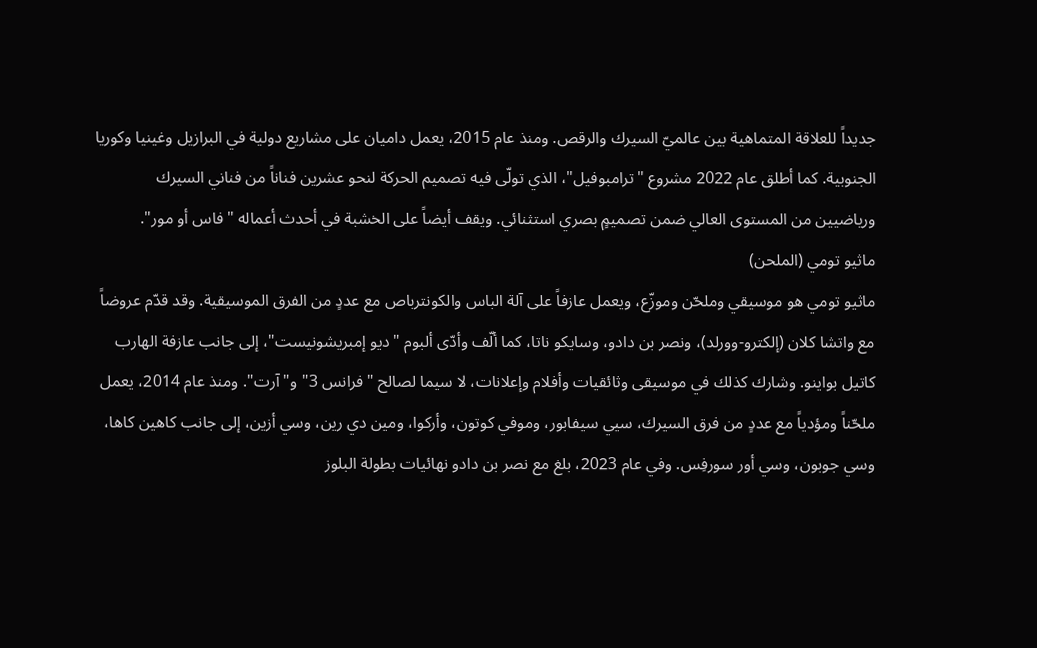جديداً للعلاقة المتماهية بين عالميّ السيرك والرقص. ومنذ عام 2015، يعمل داميان على مشاريع دولية في البرازيل وغينيا وكوريا الجنوبية. كما أطلق عام 2022 مشروع "ترامبوفيل"، الذي تولّى فيه تصميم الحركة لنحو عشرين فناناً من فناني السيرك ورياضيين من المستوى العالي ضمن تصميمٍ بصري استثنائي. ويقف أيضاً على الخشبة في أحدث أعماله "فاس أو مور".
ماثيو تومي (الملحن)
ماثيو تومي هو موسيقي وملحّن وموزّع، ويعمل عازفاً على آلة الباس والكونترباص مع عددٍ من الفرق الموسيقية. وقد قدّم عروضاً مع واتشا كلان (إلكترو-وورلد)، ونصر بن دادو، وسايكو ناتا، كما ألّف وأدّى ألبوم "ديو إمبريشونيست"، إلى جانب عازفة الهارب كاتيل بواينو. وشارك كذلك في موسيقى وثائقيات وأفلام وإعلانات، لا سيما لصالح "فرانس 3" و"آرت". ومنذ عام 2014، يعمل ملحّناً ومؤدياً مع عددٍ من فرق السيرك، سيي سيفابور، وموفي كوتون، وأركوا، ومين دي رين، وسي أزين، إلى جانب كاهين كاها، وسي جوبون، وسي أور سورفِس. وفي عام 2023، بلغ مع نصر بن دادو نهائيات بطولة البلوز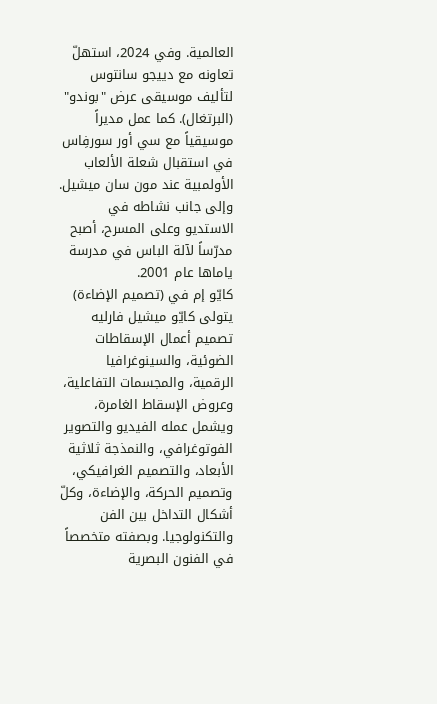العالمية. وفي 2024، استهلّ تعاونه مع دييجو سانتوس لتأليف موسيقى عرض "بوندو" (البرتغال). كما عمل مديراً موسيقياً مع سي أور سورفِاس في استقبال شعلة الألعاب الأولمبية عند مون سان ميشيل. وإلى جانب نشاطه في الاستديو وعلى المسرح، أصبح مدرّساً لآلة الباس في مدرسة ياماها عام 2001.
كايّو إم في (تصميم الإضاءة)
يتولى كايّو ميشيل فارليه تصميم أعمال الإسقاطات الضوئية، والسينوغرافيا الرقمية، والمجسمات التفاعلية، وعروض الإسقاط الغامرة، ويشمل عمله الفيديو والتصوير الفوتوغرافي، والنمذجة ثلاثية الأبعاد، والتصميم الغرافيكي، وتصميم الحركة، والإضاءة، وكلّ أشكال التداخل بين الفن والتكنولوجيا. وبصفته متخصصاً في الفنون البصرية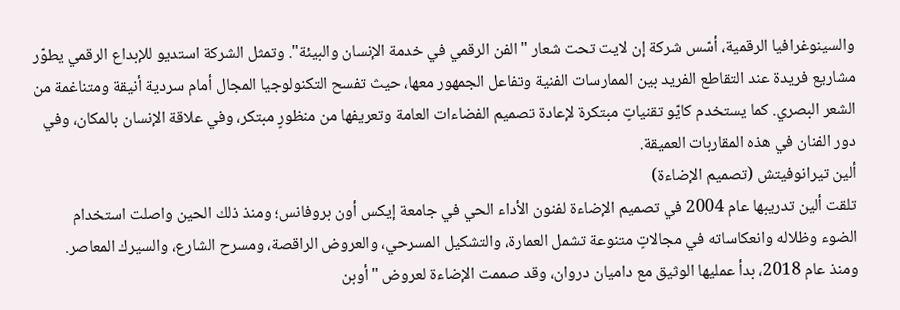والسينوغرافيا الرقمية، أسّس شركة إن لايت تحت شعار "الفن الرقمي في خدمة الإنسان والبيئة". وتمثل الشركة استديو للإبداع الرقمي يطوّر مشاريع فريدة عند التقاطع الفريد بين الممارسات الفنية وتفاعل الجمهور معها، حيث تفسح التكنولوجيا المجال أمام سردية أنيقة ومتناغمة من الشعر البصري. كما يستخدم كايّو تقنياتٍ مبتكرة لإعادة تصميم الفضاءات العامة وتعريفها من منظورٍ مبتكر، وفي علاقة الإنسان بالمكان، وفي دور الفنان في هذه المقاربات العميقة.
ألين تيرانوفيتش (تصميم الإضاءة)
تلقت ألين تدريبها عام 2004 في تصميم الإضاءة لفنون الأداء الحي في جامعة إيكس أون بروفانس؛ ومنذ ذلك الحين واصلت استخدام الضوء وظلاله وانعكاساته في مجالاتٍ متنوعة تشمل العمارة، والتشكيل المسرحي، والعروض الراقصة، ومسرح الشارع، والسيرك المعاصر. ومنذ عام 2018، بدأ عمليها الوثيق مع داميان دروان، وقد صممت الإضاءة لعروض "أوبن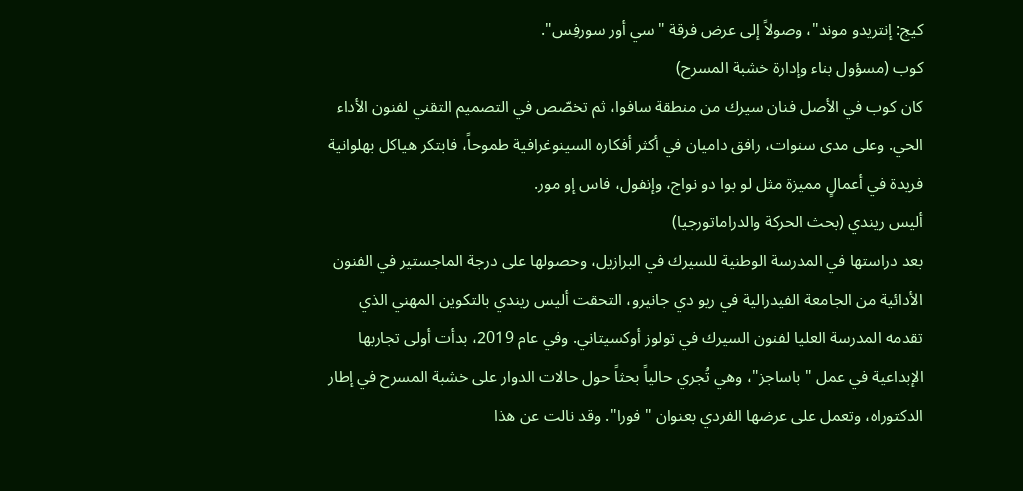كيج: إنتريدو موند"، وصولاً إلى عرض فرقة "سي أور سورفِس".
كوب (مسؤول بناء وإدارة خشبة المسرح)
كان كوب في الأصل فنان سيرك من منطقة سافوا، ثم تخصّص في التصميم التقني لفنون الأداء الحي. وعلى مدى سنوات، رافق داميان في أكثر أفكاره السينوغرافية طموحاً، فابتكر هياكل بهلوانية فريدة في أعمالٍ مميزة مثل لو بوا دو نواج، وإنفول، فاس إو مور.
أليس ريندي (بحث الحركة والدراماتورجيا)
بعد دراستها في المدرسة الوطنية للسيرك في البرازيل، وحصولها على درجة الماجستير في الفنون الأدائية من الجامعة الفيدرالية في ريو دي جانيرو، التحقت أليس ريندي بالتكوين المهني الذي تقدمه المدرسة العليا لفنون السيرك في تولوز أوكسيتاني. وفي عام 2019، بدأت أولى تجاربها الإبداعية في عمل "باساجز"، وهي تُجري حالياً بحثاً حول حالات الدوار على خشبة المسرح في إطار الدكتوراه، وتعمل على عرضها الفردي بعنوان "فورا". وقد نالت عن هذا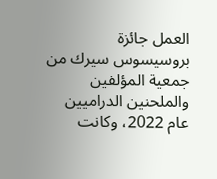العمل جائزة بروسيسوس سيرك من جمعية المؤلفين والملحنين الدراميين عام 2022، وكانت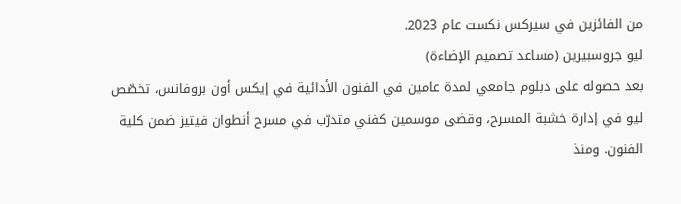من الفائزين في سيركس نكست عام 2023.
ليو جروسبيرين (مساعد تصميم الإضاءة)
بعد حصوله على دبلوم جامعي لمدة عامين في الفنون الأدائية في إيكس أون بروفانس، تخصّص ليو في إدارة خشبة المسرح، وقضى موسمين كفني متدرّب في مسرح أنطوان فيتيز ضمن كلية الفنون. ومنذ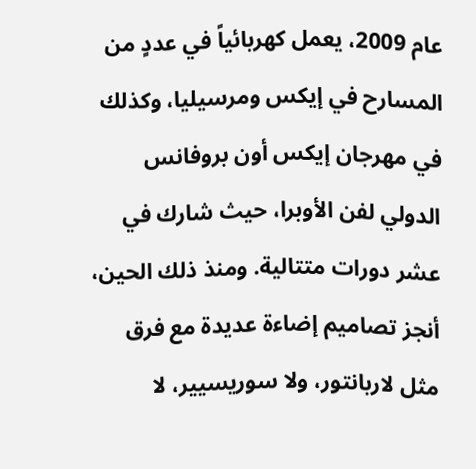عام 2009، يعمل كهربائياً في عددٍ من المسارح في إيكس ومرسيليا، وكذلك في مهرجان إيكس أون بروفانس الدولي لفن الأوبرا، حيث شارك في عشر دورات متتالية. ومنذ ذلك الحين، أنجز تصاميم إضاءة عديدة مع فرق مثل لاربانتور، ولا سوريسيير، لا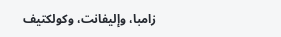زامبا، وإليفانت، وكولكتيف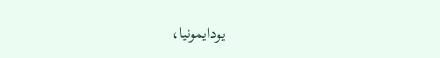يودايمونيا،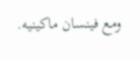ومع فينسان ماكينيه.